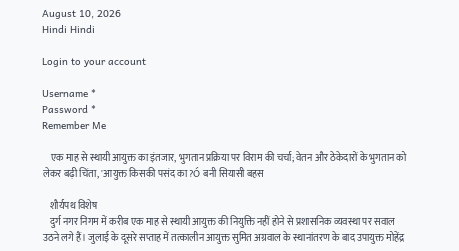August 10, 2026
Hindi Hindi

Login to your account

Username *
Password *
Remember Me

    एक माह से स्थायी आयुक्त का इंतजार, भुगतान प्रक्रिया पर विराम की चर्चा; वेतन और ठेकेदारों के भुगतान को लेकर बढ़ी चिंता, 'आयुक्त किसकी पसंद का?Ó बनी सियासी बहस

    शौर्यपथ विशेष
    दुर्ग नगर निगम में करीब एक माह से स्थायी आयुक्त की नियुक्ति नहीं होने से प्रशासनिक व्यवस्था पर सवाल उठने लगे हैं। जुलाई के दूसरे सप्ताह में तत्कालीन आयुक्त सुमित अग्रवाल के स्थानांतरण के बाद उपायुक्त मोहेंद्र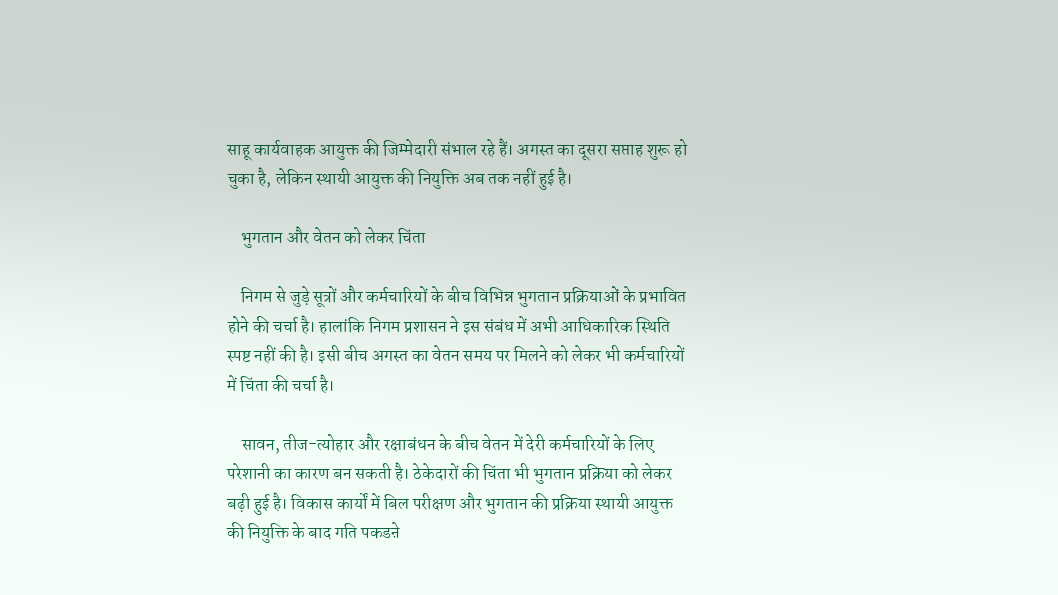साहू कार्यवाहक आयुक्त की जिम्मेदारी संभाल रहे हैं। अगस्त का दूसरा सप्ताह शुरू हो चुका है, लेकिन स्थायी आयुक्त की नियुक्ति अब तक नहीं हुई है।

    भुगतान और वेतन को लेकर चिंता

    निगम से जुड़े सूत्रों और कर्मचारियों के बीच विभिन्न भुगतान प्रक्रियाओं के प्रभावित होने की चर्चा है। हालांकि निगम प्रशासन ने इस संबंध में अभी आधिकारिक स्थिति स्पष्ट नहीं की है। इसी बीच अगस्त का वेतन समय पर मिलने को लेकर भी कर्मचारियों में चिंता की चर्चा है।

    सावन, तीज-त्योहार और रक्षाबंधन के बीच वेतन में देरी कर्मचारियों के लिए परेशानी का कारण बन सकती है। ठेकेदारों की चिंता भी भुगतान प्रक्रिया को लेकर बढ़ी हुई है। विकास कार्यों में बिल परीक्षण और भुगतान की प्रक्रिया स्थायी आयुक्त की नियुक्ति के बाद गति पकडऩे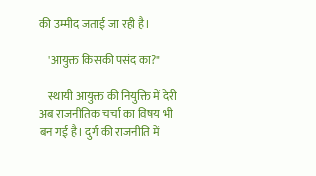की उम्मीद जताई जा रही है।

    'आयुक्त किसकी पसंद का?"

    स्थायी आयुक्त की नियुक्ति में देरी अब राजनीतिक चर्चा का विषय भी बन गई है। दुर्ग की राजनीति में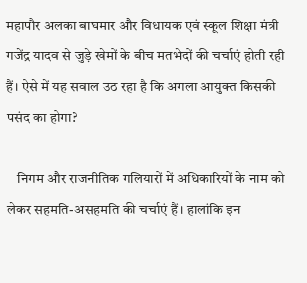महापौर अलका बाघमार और विधायक एवं स्कूल शिक्षा मंत्री गजेंद्र यादव से जुड़े खेमों के बीच मतभेदों की चर्चाएं होती रही हैं। ऐसे में यह सवाल उठ रहा है कि अगला आयुक्त किसकी पसंद का होगा?

    निगम और राजनीतिक गलियारों में अधिकारियों के नाम को लेकर सहमति-असहमति की चर्चाएं हैं। हालांकि इन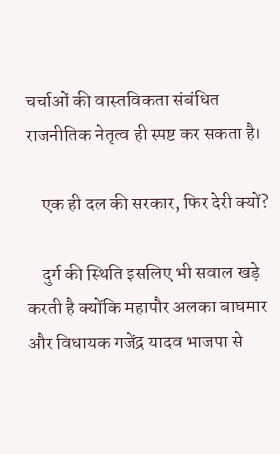चर्चाओं की वास्तविकता संबंधित राजनीतिक नेतृत्व ही स्पष्ट कर सकता है।

    एक ही दल की सरकार, फिर देरी क्यों?

    दुर्ग की स्थिति इसलिए भी सवाल खड़े करती है क्योंकि महापौर अलका बाघमार और विधायक गजेंद्र यादव भाजपा से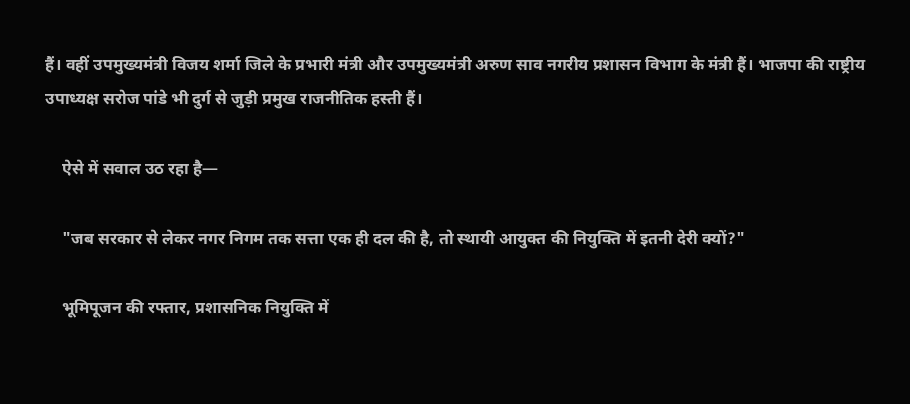हैं। वहीं उपमुख्यमंत्री विजय शर्मा जिले के प्रभारी मंत्री और उपमुख्यमंत्री अरुण साव नगरीय प्रशासन विभाग के मंत्री हैं। भाजपा की राष्ट्रीय उपाध्यक्ष सरोज पांडे भी दुर्ग से जुड़ी प्रमुख राजनीतिक हस्ती हैं।

    ऐसे में सवाल उठ रहा है—

    "जब सरकार से लेकर नगर निगम तक सत्ता एक ही दल की है, तो स्थायी आयुक्त की नियुक्ति में इतनी देरी क्यों?"

    भूमिपूजन की रफ्तार, प्रशासनिक नियुक्ति में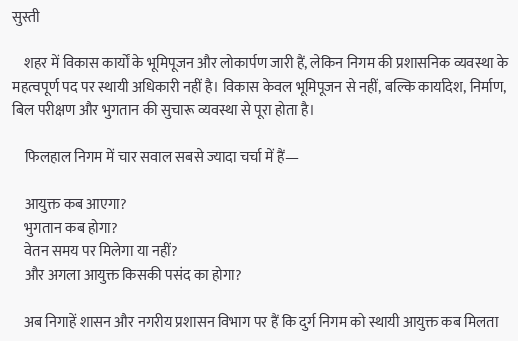सुस्ती

    शहर में विकास कार्यों के भूमिपूजन और लोकार्पण जारी हैं, लेकिन निगम की प्रशासनिक व्यवस्था के महत्वपूर्ण पद पर स्थायी अधिकारी नहीं है। विकास केवल भूमिपूजन से नहीं, बल्कि कार्यादेश, निर्माण, बिल परीक्षण और भुगतान की सुचारू व्यवस्था से पूरा होता है।

    फिलहाल निगम में चार सवाल सबसे ज्यादा चर्चा में हैं—

    आयुक्त कब आएगा?
    भुगतान कब होगा?
    वेतन समय पर मिलेगा या नहीं?
    और अगला आयुक्त किसकी पसंद का होगा?

    अब निगाहें शासन और नगरीय प्रशासन विभाग पर हैं कि दुर्ग निगम को स्थायी आयुक्त कब मिलता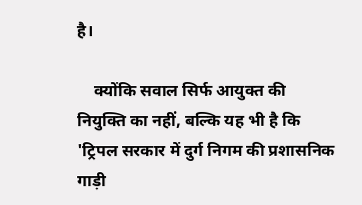है।

    क्योंकि सवाल सिर्फ आयुक्त की नियुक्ति का नहीं, बल्कि यह भी है कि 'ट्रिपल सरकार में दुर्ग निगम की प्रशासनिक गाड़ी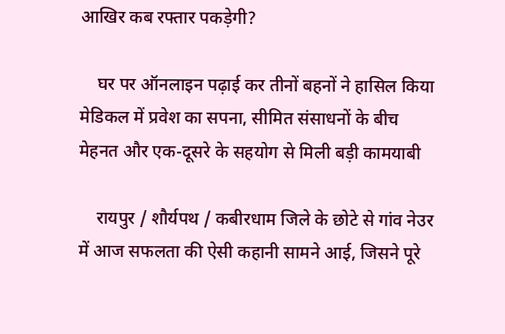आखिर कब रफ्तार पकड़ेगी?

    घर पर ऑनलाइन पढ़ाई कर तीनों बहनों ने हासिल किया मेडिकल में प्रवेश का सपना, सीमित संसाधनों के बीच मेहनत और एक-दूसरे के सहयोग से मिली बड़ी कामयाबी

    रायपुर / शौर्यपथ / कबीरधाम जिले के छोटे से गांव नेउर में आज सफलता की ऐसी कहानी सामने आई, जिसने पूरे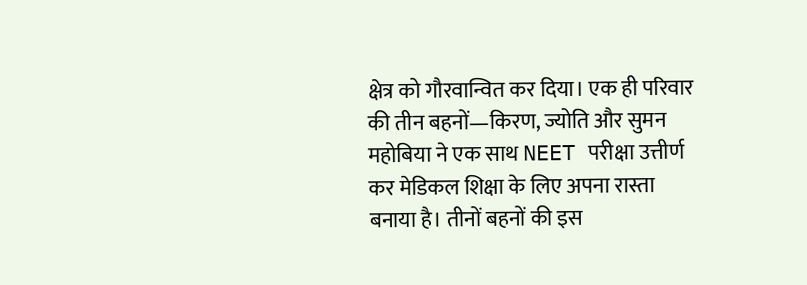क्षेत्र को गौरवान्वित कर दिया। एक ही परिवार की तीन बहनों—किरण, ज्योति और सुमन महोबिया ने एक साथ NEET परीक्षा उत्तीर्ण कर मेडिकल शिक्षा के लिए अपना रास्ता बनाया है। तीनों बहनों की इस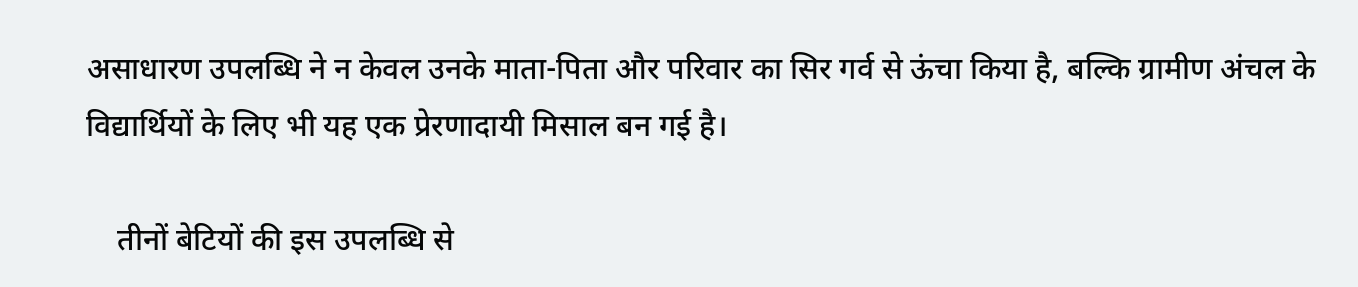असाधारण उपलब्धि ने न केवल उनके माता-पिता और परिवार का सिर गर्व से ऊंचा किया है, बल्कि ग्रामीण अंचल के विद्यार्थियों के लिए भी यह एक प्रेरणादायी मिसाल बन गई है।

    तीनों बेटियों की इस उपलब्धि से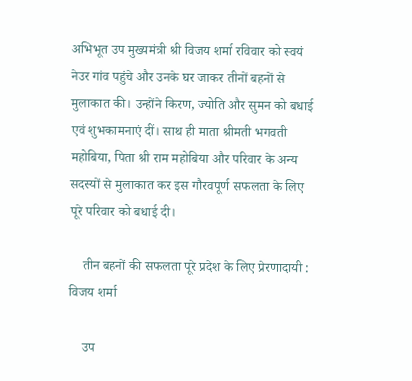अभिभूत उप मुख्यमंत्री श्री विजय शर्मा रविवार को स्वयं नेउर गांव पहुंचे और उनके घर जाकर तीनों बहनों से मुलाकात की। उन्होंने किरण, ज्योति और सुमन को बधाई एवं शुभकामनाएं दीं। साथ ही माता श्रीमती भगवती महोबिया, पिता श्री राम महोबिया और परिवार के अन्य सदस्यों से मुलाकात कर इस गौरवपूर्ण सफलता के लिए पूरे परिवार को बधाई दी।

    तीन बहनों की सफलता पूरे प्रदेश के लिए प्रेरणादायी : विजय शर्मा

    उप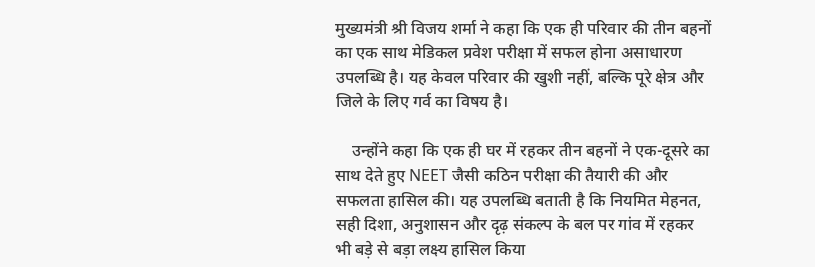मुख्यमंत्री श्री विजय शर्मा ने कहा कि एक ही परिवार की तीन बहनों का एक साथ मेडिकल प्रवेश परीक्षा में सफल होना असाधारण उपलब्धि है। यह केवल परिवार की खुशी नहीं, बल्कि पूरे क्षेत्र और जिले के लिए गर्व का विषय है।

    उन्होंने कहा कि एक ही घर में रहकर तीन बहनों ने एक-दूसरे का साथ देते हुए NEET जैसी कठिन परीक्षा की तैयारी की और सफलता हासिल की। यह उपलब्धि बताती है कि नियमित मेहनत, सही दिशा, अनुशासन और दृढ़ संकल्प के बल पर गांव में रहकर भी बड़े से बड़ा लक्ष्य हासिल किया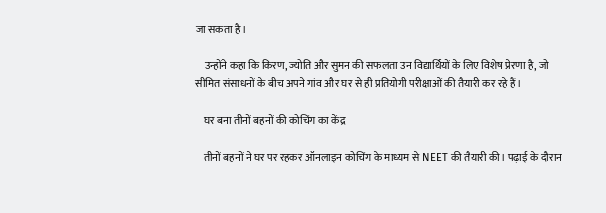जा सकता है।

    उन्होंने कहा कि किरण, ज्योति और सुमन की सफलता उन विद्यार्थियों के लिए विशेष प्रेरणा है, जो सीमित संसाधनों के बीच अपने गांव और घर से ही प्रतियोगी परीक्षाओं की तैयारी कर रहे हैं।

    घर बना तीनों बहनों की कोचिंग का केंद्र

    तीनों बहनों ने घर पर रहकर ऑनलाइन कोचिंग के माध्यम से NEET की तैयारी की। पढ़ाई के दौरान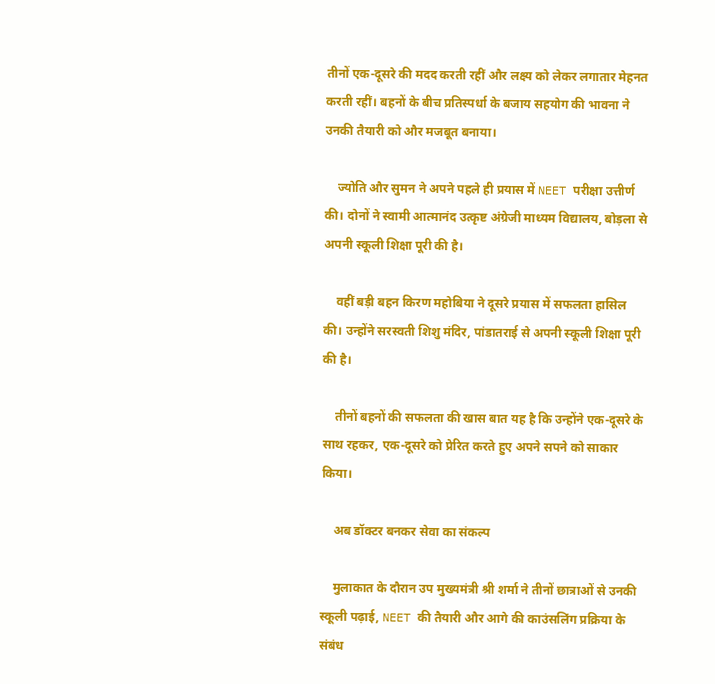तीनों एक-दूसरे की मदद करती रहीं और लक्ष्य को लेकर लगातार मेहनत करती रहीं। बहनों के बीच प्रतिस्पर्धा के बजाय सहयोग की भावना ने उनकी तैयारी को और मजबूत बनाया।

    ज्योति और सुमन ने अपने पहले ही प्रयास में NEET परीक्षा उत्तीर्ण की। दोनों ने स्वामी आत्मानंद उत्कृष्ट अंग्रेजी माध्यम विद्यालय, बोड़ला से अपनी स्कूली शिक्षा पूरी की है।

    वहीं बड़ी बहन किरण महोबिया ने दूसरे प्रयास में सफलता हासिल की। उन्होंने सरस्वती शिशु मंदिर, पांडातराई से अपनी स्कूली शिक्षा पूरी की है।

    तीनों बहनों की सफलता की खास बात यह है कि उन्होंने एक-दूसरे के साथ रहकर, एक-दूसरे को प्रेरित करते हुए अपने सपने को साकार किया।

    अब डॉक्टर बनकर सेवा का संकल्प

    मुलाकात के दौरान उप मुख्यमंत्री श्री शर्मा ने तीनों छात्राओं से उनकी स्कूली पढ़ाई, NEET की तैयारी और आगे की काउंसलिंग प्रक्रिया के संबंध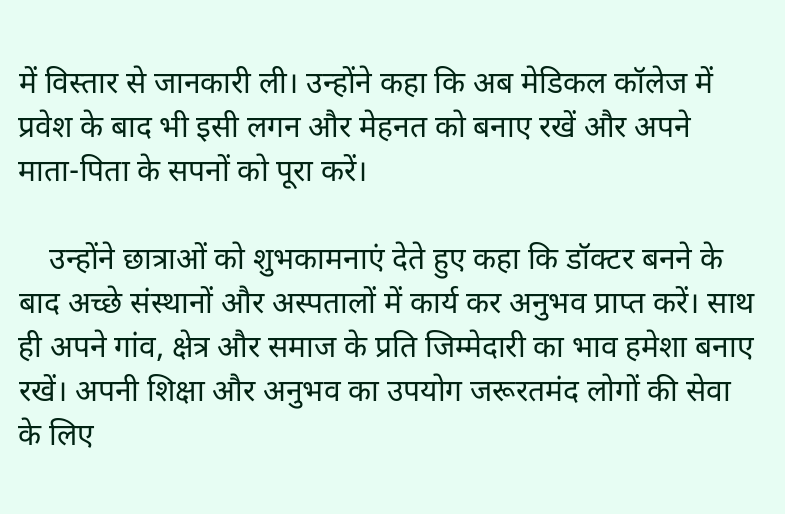में विस्तार से जानकारी ली। उन्होंने कहा कि अब मेडिकल कॉलेज में प्रवेश के बाद भी इसी लगन और मेहनत को बनाए रखें और अपने माता-पिता के सपनों को पूरा करें।

    उन्होंने छात्राओं को शुभकामनाएं देते हुए कहा कि डॉक्टर बनने के बाद अच्छे संस्थानों और अस्पतालों में कार्य कर अनुभव प्राप्त करें। साथ ही अपने गांव, क्षेत्र और समाज के प्रति जिम्मेदारी का भाव हमेशा बनाए रखें। अपनी शिक्षा और अनुभव का उपयोग जरूरतमंद लोगों की सेवा के लिए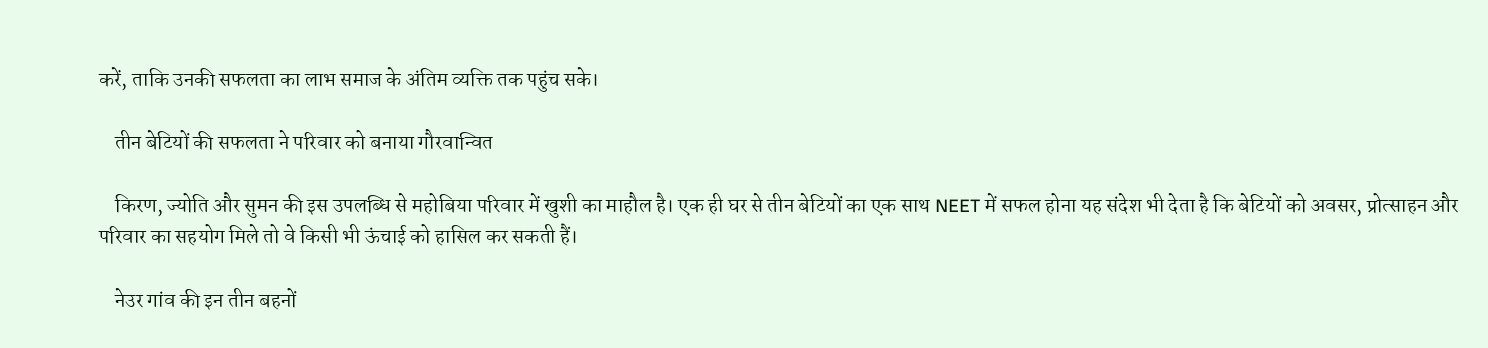करें, ताकि उनकी सफलता का लाभ समाज के अंतिम व्यक्ति तक पहुंच सके।

    तीन बेटियों की सफलता ने परिवार को बनाया गौरवान्वित

    किरण, ज्योति और सुमन की इस उपलब्धि से महोबिया परिवार में खुशी का माहौल है। एक ही घर से तीन बेटियों का एक साथ NEET में सफल होना यह संदेश भी देता है कि बेटियों को अवसर, प्रोत्साहन और परिवार का सहयोग मिले तो वे किसी भी ऊंचाई को हासिल कर सकती हैं।

    नेउर गांव की इन तीन बहनों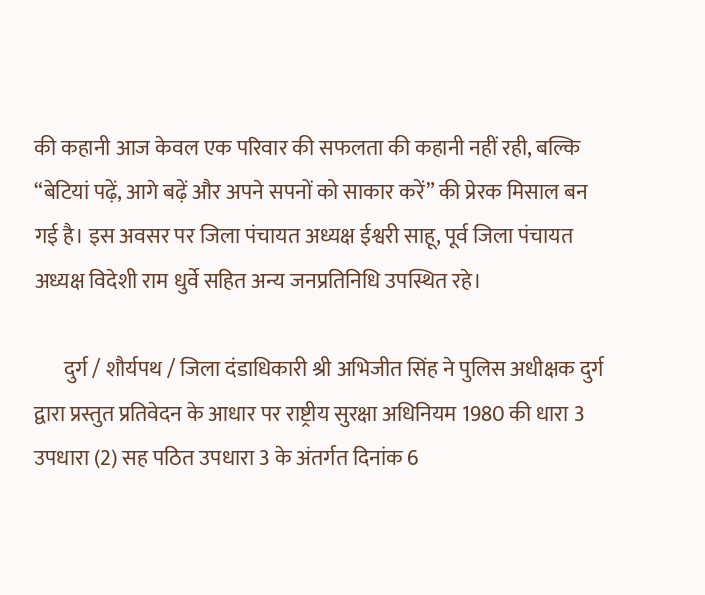की कहानी आज केवल एक परिवार की सफलता की कहानी नहीं रही, बल्कि “बेटियां पढ़ें, आगे बढ़ें और अपने सपनों को साकार करें” की प्रेरक मिसाल बन गई है। इस अवसर पर जिला पंचायत अध्यक्ष ईश्वरी साहू, पूर्व जिला पंचायत अध्यक्ष विदेशी राम धुर्वे सहित अन्य जनप्रतिनिधि उपस्थित रहे।

       दुर्ग / शौर्यपथ / जिला दंडाधिकारी श्री अभिजीत सिंह ने पुलिस अधीक्षक दुर्ग द्वारा प्रस्तुत प्रतिवेदन के आधार पर राष्ट्रीय सुरक्षा अधिनियम 1980 की धारा 3 उपधारा (2) सह पठित उपधारा 3 के अंतर्गत दिनांक 6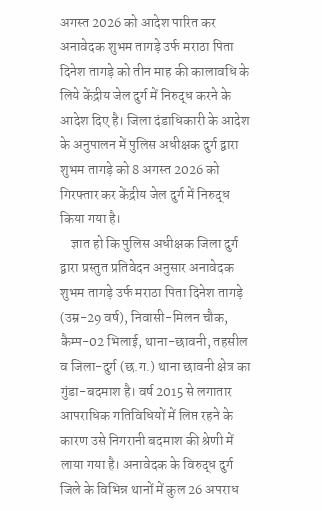अगस्त 2026 को आदेश पारित कर अनावेदक शुभम तागड़े उर्फ मराठा पिता दिनेश तागड़े को तीन माह की कालावधि के लिये केंद्रीय जेल दुर्ग में निरुद्ध करने के आदेश दिए है। जिला दंडाधिकारी के आदेश के अनुपालन में पुलिस अधीक्षक दुर्ग द्वारा शुभम तागड़े को 8 अगस्त 2026 को गिरफ्तार कर केंद्रीय जेल दुर्ग में निरुद्ध किया गया है।
    ज्ञात हो कि पुलिस अधीक्षक जिला दुर्ग द्वारा प्रस्तुत प्रतिवेदन अनुसार अनावेदक शुभम तागड़े उर्फ मराठा पिता दिनेश तागड़े (उम्र-29 वर्ष), निवासी-मिलन चौक, कैम्प-02 भिलाई, थाना-छावनी, तहसील व जिला-दुर्ग (छ.ग.) थाना छावनी क्षेत्र का गुंडा-बदमाश है। वर्ष 2015 से लगातार आपराधिक गतिविधियों में लिप्त रहने के कारण उसे निगरानी बदमाश की श्रेणी में लाया गया है। अनावेदक के विरुद्ध दुर्ग जिले के विभिन्न थानों में कुल 26 अपराध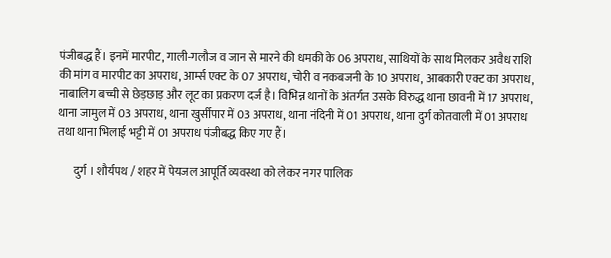पंजीबद्ध हैं। इनमें मारपीट, गाली-गलौज व जान से मारने की धमकी के 06 अपराध, साथियों के साथ मिलकर अवैध राशि की मांग व मारपीट का अपराध, आर्म्स एक्ट के 07 अपराध, चोरी व नकबजनी के 10 अपराध, आबकारी एक्ट का अपराध, नाबालिग बच्ची से छेड़छाड़ और लूट का प्रकरण दर्ज है। विभिन्न थानों के अंतर्गत उसके विरुद्ध थाना छावनी में 17 अपराध, थाना जामुल में 03 अपराध, थाना खुर्सीपार में 03 अपराध, थाना नंदिनी में 01 अपराध, थाना दुर्ग कोतवाली में 01 अपराध तथा थाना भिलाई भट्टी में 01 अपराध पंजीबद्ध किए गए हैं।

       दुर्ग । शौर्यपथ / शहर में पेयजल आपूर्ति व्यवस्था को लेकर नगर पालिक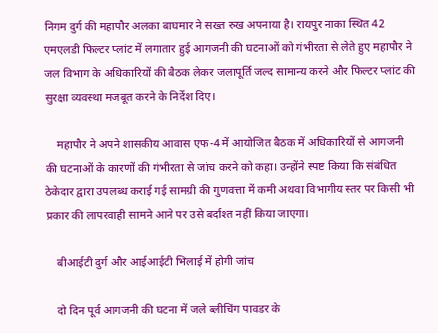निगम दुर्ग की महापौर अलका बाघमार ने सख्त रुख अपनाया है। रायपुर नाका स्थित 42 एमएलडी फिल्टर प्लांट में लगातार हुई आगजनी की घटनाओं को गंभीरता से लेते हुए महापौर ने जल विभाग के अधिकारियों की बैठक लेकर जलापूर्ति जल्द सामान्य करने और फिल्टर प्लांट की सुरक्षा व्यवस्था मजबूत करने के निर्देश दिए।

    महापौर ने अपने शासकीय आवास एफ-4 में आयोजित बैठक में अधिकारियों से आगजनी की घटनाओं के कारणों की गंभीरता से जांच करने को कहा। उन्होंने स्पष्ट किया कि संबंधित ठेकेदार द्वारा उपलब्ध कराई गई सामग्री की गुणवत्ता में कमी अथवा विभागीय स्तर पर किसी भी प्रकार की लापरवाही सामने आने पर उसे बर्दाश्त नहीं किया जाएगा।

    बीआईटी दुर्ग और आईआईटी भिलाई में होगी जांच

    दो दिन पूर्व आगजनी की घटना में जले ब्लीचिंग पावडर के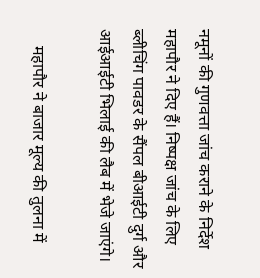नमूनों की गुणवत्ता जांच कराने के निर्देश महापौर ने दिए हैं। निष्पक्ष जांच के लिए ब्लीचिंग पावडर के सैंपल बीआईटी दुर्ग और आईआईटी भिलाई की लैब में भेजे जाएंगे।

    महापौर ने बाजार मूल्य की तुलना में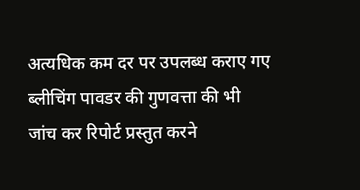अत्यधिक कम दर पर उपलब्ध कराए गए ब्लीचिंग पावडर की गुणवत्ता की भी जांच कर रिपोर्ट प्रस्तुत करने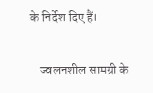के निर्देश दिए हैं।

    ज्वलनशील सामग्री के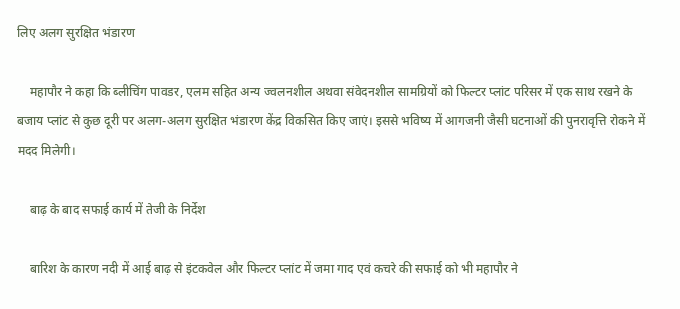लिए अलग सुरक्षित भंडारण

    महापौर ने कहा कि ब्लीचिंग पावडर, एलम सहित अन्य ज्वलनशील अथवा संवेदनशील सामग्रियों को फिल्टर प्लांट परिसर में एक साथ रखने के बजाय प्लांट से कुछ दूरी पर अलग-अलग सुरक्षित भंडारण केंद्र विकसित किए जाएं। इससे भविष्य में आगजनी जैसी घटनाओं की पुनरावृत्ति रोकने में मदद मिलेगी।

    बाढ़ के बाद सफाई कार्य में तेजी के निर्देश

    बारिश के कारण नदी में आई बाढ़ से इंटकवेल और फिल्टर प्लांट में जमा गाद एवं कचरे की सफाई को भी महापौर ने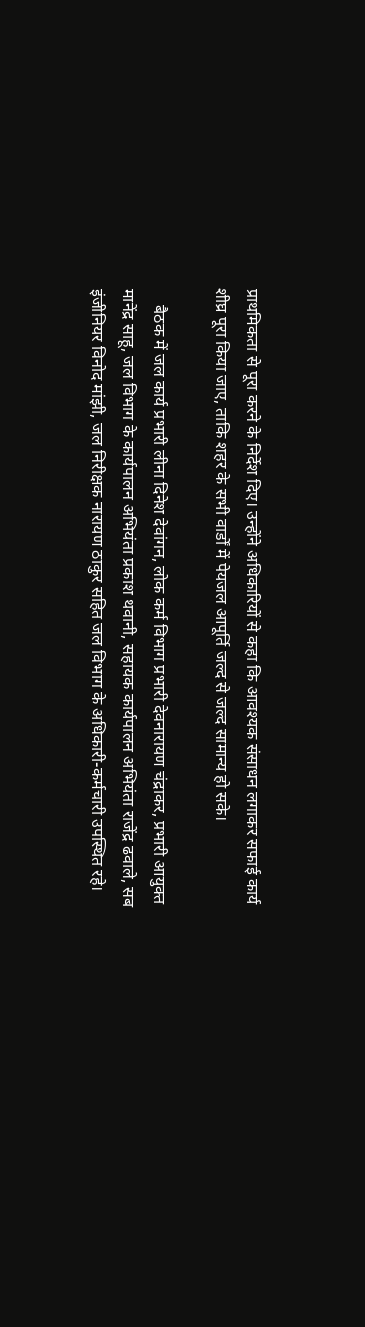प्राथमिकता से पूरा करने के निर्देश दिए। उन्होंने अधिकारियों से कहा कि आवश्यक संसाधन लगाकर सफाई कार्य शीघ्र पूरा किया जाए, ताकि शहर के सभी वार्डों में पेयजल आपूर्ति जल्द से जल्द सामान्य हो सके।

    बैठक में जल कार्य प्रभारी लीना दिनेश देवांगन, लोक कर्म विभाग प्रभारी देवनारायण चंद्राकर, प्रभारी आयुक्त मानेंद्र साहू, जल विभाग के कार्यपालन अभियंता प्रकाश थवानी, सहायक कार्यपालन अभियंता राजेंद्र ढवाले, सब इंजीनियर विनोद मांझी, जल निरीक्षक नारायण ठाकुर सहित जल विभाग के अधिकारी-कर्मचारी उपस्थित रहे।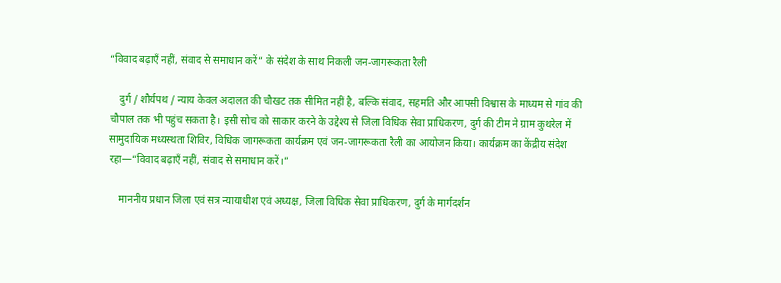“विवाद बढ़ाएँ नहीं, संवाद से समाधान करें” के संदेश के साथ निकली जन-जागरूकता रैली

    दुर्ग / शौर्यपथ / न्याय केवल अदालत की चौखट तक सीमित नहीं है, बल्कि संवाद, सहमति और आपसी विश्वास के माध्यम से गांव की चौपाल तक भी पहुंच सकता है। इसी सोच को साकार करने के उद्देश्य से जिला विधिक सेवा प्राधिकरण, दुर्ग की टीम ने ग्राम कुथरेल में सामुदायिक मध्यस्थता शिविर, विधिक जागरूकता कार्यक्रम एवं जन-जागरूकता रैली का आयोजन किया। कार्यक्रम का केंद्रीय संदेश रहा—“विवाद बढ़ाएँ नहीं, संवाद से समाधान करें।”

    माननीय प्रधान जिला एवं सत्र न्यायाधीश एवं अध्यक्ष, जिला विधिक सेवा प्राधिकरण, दुर्ग के मार्गदर्शन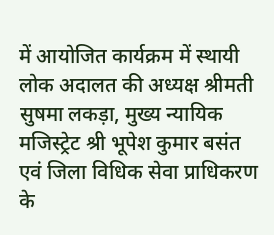में आयोजित कार्यक्रम में स्थायी लोक अदालत की अध्यक्ष श्रीमती सुषमा लकड़ा, मुख्य न्यायिक मजिस्ट्रेट श्री भूपेश कुमार बसंत एवं जिला विधिक सेवा प्राधिकरण के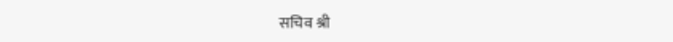सचिव श्री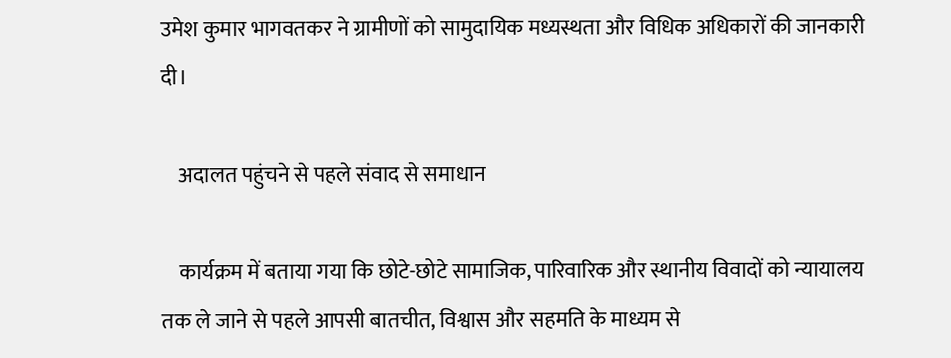उमेश कुमार भागवतकर ने ग्रामीणों को सामुदायिक मध्यस्थता और विधिक अधिकारों की जानकारी दी।

    अदालत पहुंचने से पहले संवाद से समाधान

    कार्यक्रम में बताया गया कि छोटे-छोटे सामाजिक, पारिवारिक और स्थानीय विवादों को न्यायालय तक ले जाने से पहले आपसी बातचीत, विश्वास और सहमति के माध्यम से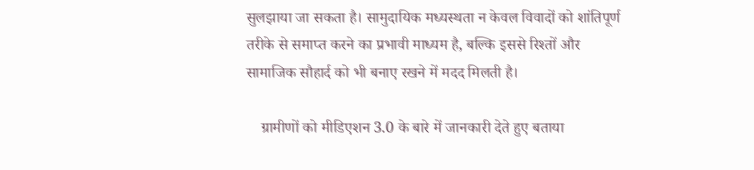सुलझाया जा सकता है। सामुदायिक मध्यस्थता न केवल विवादों को शांतिपूर्ण तरीके से समाप्त करने का प्रभावी माध्यम है, बल्कि इससे रिश्तों और सामाजिक सौहार्द को भी बनाए रखने में मदद मिलती है।

    ग्रामीणों को मीडिएशन 3.0 के बारे में जानकारी देते हुए बताया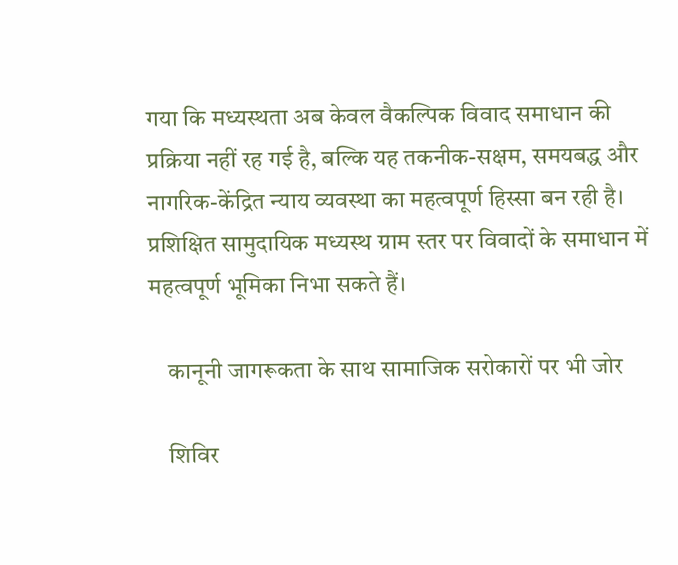गया कि मध्यस्थता अब केवल वैकल्पिक विवाद समाधान की प्रक्रिया नहीं रह गई है, बल्कि यह तकनीक-सक्षम, समयबद्ध और नागरिक-केंद्रित न्याय व्यवस्था का महत्वपूर्ण हिस्सा बन रही है। प्रशिक्षित सामुदायिक मध्यस्थ ग्राम स्तर पर विवादों के समाधान में महत्वपूर्ण भूमिका निभा सकते हैं।

    कानूनी जागरूकता के साथ सामाजिक सरोकारों पर भी जोर

    शिविर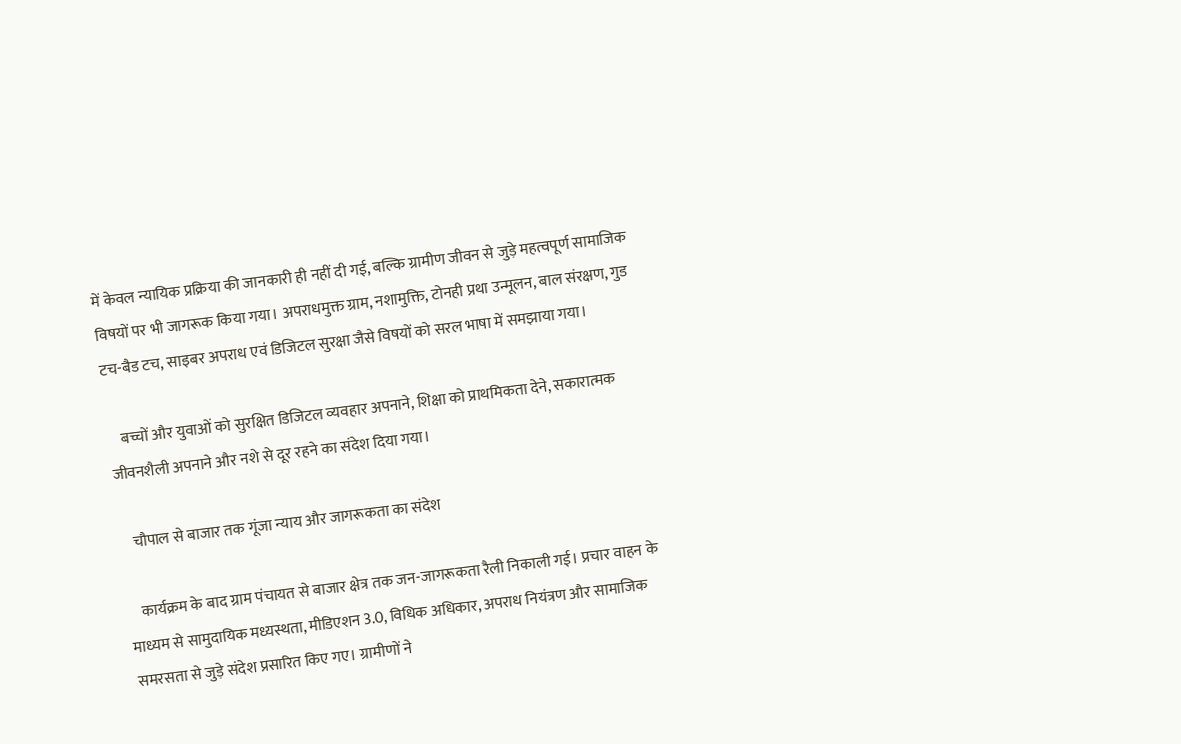में केवल न्यायिक प्रक्रिया की जानकारी ही नहीं दी गई, बल्कि ग्रामीण जीवन से जुड़े महत्वपूर्ण सामाजिक विषयों पर भी जागरूक किया गया। अपराधमुक्त ग्राम, नशामुक्ति, टोनही प्रथा उन्मूलन, बाल संरक्षण, गुड टच-बैड टच, साइबर अपराध एवं डिजिटल सुरक्षा जैसे विषयों को सरल भाषा में समझाया गया।

    बच्चों और युवाओं को सुरक्षित डिजिटल व्यवहार अपनाने, शिक्षा को प्राथमिकता देने, सकारात्मक जीवनशैली अपनाने और नशे से दूर रहने का संदेश दिया गया।

    चौपाल से बाजार तक गूंजा न्याय और जागरूकता का संदेश

    कार्यक्रम के बाद ग्राम पंचायत से बाजार क्षेत्र तक जन-जागरूकता रैली निकाली गई। प्रचार वाहन के माध्यम से सामुदायिक मध्यस्थता, मीडिएशन 3.0, विधिक अधिकार, अपराध नियंत्रण और सामाजिक समरसता से जुड़े संदेश प्रसारित किए गए। ग्रामीणों ने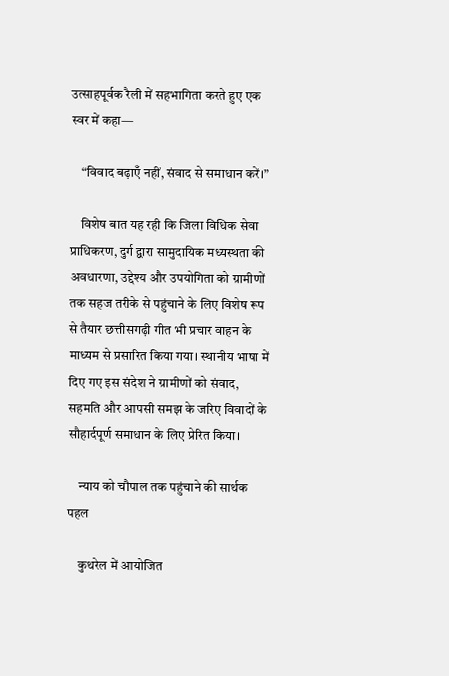उत्साहपूर्वक रैली में सहभागिता करते हुए एक स्वर में कहा—

    “विवाद बढ़ाएँ नहीं, संवाद से समाधान करें।”

    विशेष बात यह रही कि जिला विधिक सेवा प्राधिकरण, दुर्ग द्वारा सामुदायिक मध्यस्थता की अवधारणा, उद्देश्य और उपयोगिता को ग्रामीणों तक सहज तरीके से पहुंचाने के लिए विशेष रूप से तैयार छत्तीसगढ़ी गीत भी प्रचार वाहन के माध्यम से प्रसारित किया गया। स्थानीय भाषा में दिए गए इस संदेश ने ग्रामीणों को संवाद, सहमति और आपसी समझ के जरिए विवादों के सौहार्दपूर्ण समाधान के लिए प्रेरित किया।

    न्याय को चौपाल तक पहुंचाने की सार्थक पहल

    कुथरेल में आयोजित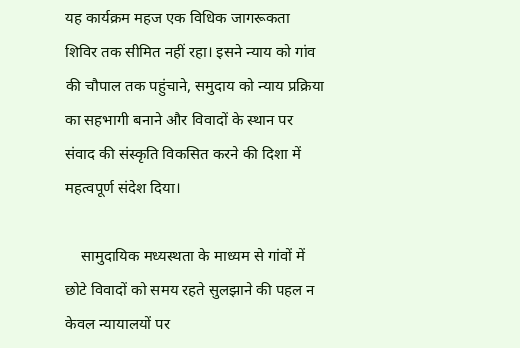यह कार्यक्रम महज एक विधिक जागरूकता शिविर तक सीमित नहीं रहा। इसने न्याय को गांव की चौपाल तक पहुंचाने, समुदाय को न्याय प्रक्रिया का सहभागी बनाने और विवादों के स्थान पर संवाद की संस्कृति विकसित करने की दिशा में महत्वपूर्ण संदेश दिया।

    सामुदायिक मध्यस्थता के माध्यम से गांवों में छोटे विवादों को समय रहते सुलझाने की पहल न केवल न्यायालयों पर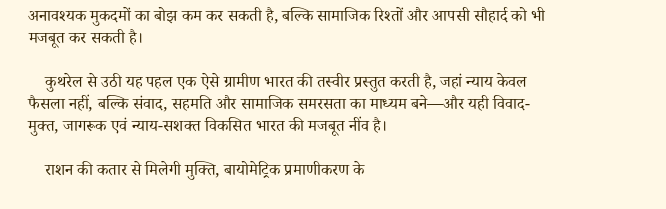अनावश्यक मुकदमों का बोझ कम कर सकती है, बल्कि सामाजिक रिश्तों और आपसी सौहार्द को भी मजबूत कर सकती है।

    कुथरेल से उठी यह पहल एक ऐसे ग्रामीण भारत की तस्वीर प्रस्तुत करती है, जहां न्याय केवल फैसला नहीं, बल्कि संवाद, सहमति और सामाजिक समरसता का माध्यम बने—और यही विवाद-मुक्त, जागरूक एवं न्याय-सशक्त विकसित भारत की मजबूत नींव है।

    राशन की कतार से मिलेगी मुक्ति, बायोमेट्रिक प्रमाणीकरण के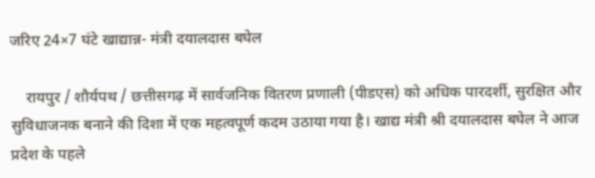जरिए 24×7 घंटे खाद्यान्न- मंत्री दयालदास बघेल

    रायपुर / शौर्यपथ / छत्तीसगढ़ में सार्वजनिक वितरण प्रणाली (पीडएस) को अधिक पारदर्शी, सुरक्षित और सुविधाजनक बनाने की दिशा में एक महत्वपूर्ण कदम उठाया गया है। खाद्य मंत्री श्री दयालदास बघेल ने आज प्रदेश के पहले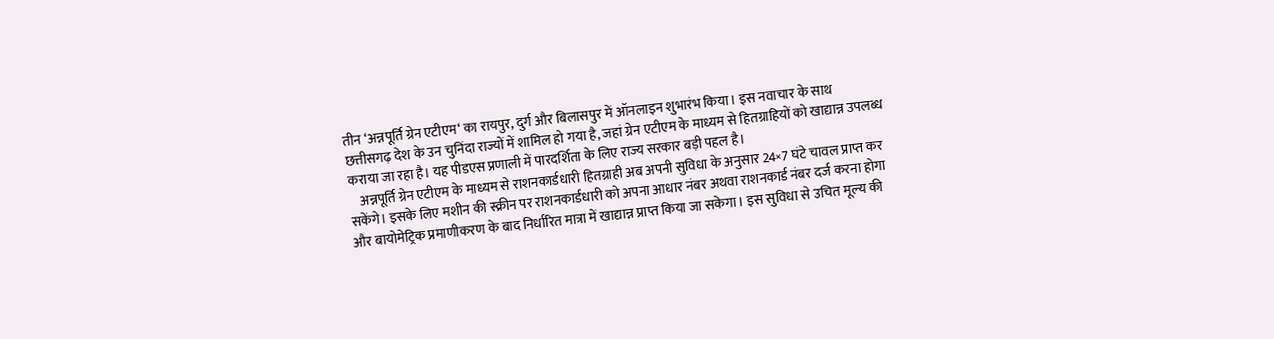तीन ‘अन्नपूर्ति ग्रेन एटीएम‘ का रायपुर, दुर्ग और बिलासपुर में ऑनलाइन शुभारंभ किया। इस नवाचार के साथ छत्तीसगढ़ देश के उन चुनिंदा राज्यों में शामिल हो गया है, जहां ग्रेन एटीएम के माध्यम से हितग्राहियों को खाद्यान्न उपलब्ध कराया जा रहा है। यह पीडएस प्रणाली में पारदर्शिता के लिए राज्य सरकार बड़ी पहल है।
    अन्नपूर्ति ग्रेन एटीएम के माध्यम से राशनकार्डधारी हितग्राही अब अपनी सुविधा के अनुसार 24×7 घंटे चावल प्राप्त कर सकेंगे। इसके लिए मशीन की स्क्रीन पर राशनकार्डधारी को अपना आधार नंबर अथवा राशनकार्ड नंबर दर्ज करना होगा और बायोमेट्रिक प्रमाणीकरण के बाद निर्धारित मात्रा में खाद्यान्न प्राप्त किया जा सकेगा। इस सुविधा से उचित मूल्य की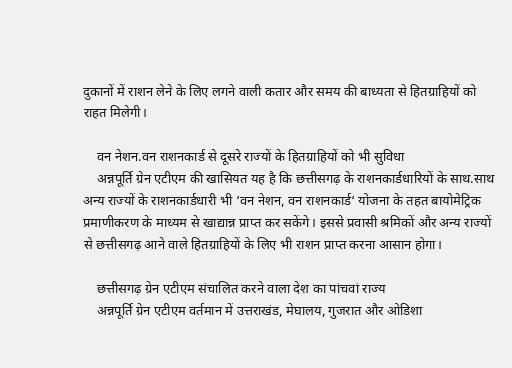दुकानों में राशन लेने के लिए लगने वाली कतार और समय की बाध्यता से हितग्राहियों को राहत मिलेगी।

    वन नेशन.वन राशनकार्ड से दूसरे राज्यों के हितग्राहियों को भी सुविधा
    अन्नपूर्ति ग्रेन एटीएम की खासियत यह है कि छत्तीसगढ़ के राशनकार्डधारियों के साथ.साथ अन्य राज्यों के राशनकार्डधारी भी ‘वन नेशन, वन राशनकार्ड‘ योजना के तहत बायोमेट्रिक प्रमाणीकरण के माध्यम से खाद्यान्न प्राप्त कर सकेंगे। इससे प्रवासी श्रमिकों और अन्य राज्यों से छत्तीसगढ़ आने वाले हितग्राहियों के लिए भी राशन प्राप्त करना आसान होगा।

    छत्तीसगढ़ ग्रेन एटीएम संचालित करने वाला देश का पांचवां राज्य
    अन्नपूर्ति ग्रेन एटीएम वर्तमान में उत्तराखंड, मेघालय, गुजरात और ओडिशा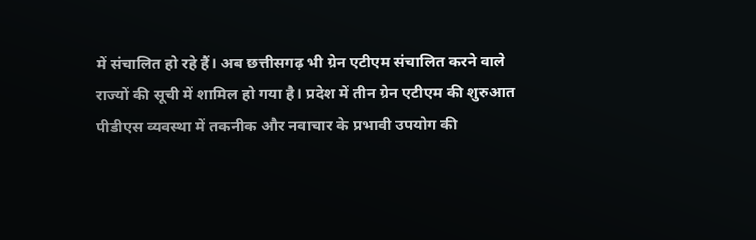में संचालित हो रहे हैं। अब छत्तीसगढ़ भी ग्रेन एटीएम संचालित करने वाले राज्यों की सूची में शामिल हो गया है। प्रदेश में तीन ग्रेन एटीएम की शुरुआत पीडीएस व्यवस्था में तकनीक और नवाचार के प्रभावी उपयोग की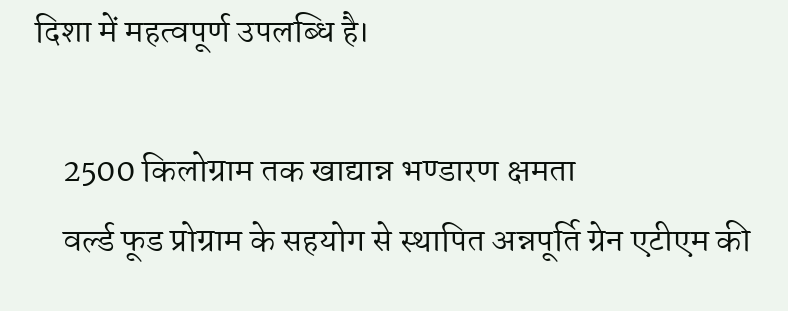दिशा में महत्वपूर्ण उपलब्धि है।

    2500 किलोग्राम तक खाद्यान्न भण्डारण क्षमता
    वर्ल्ड फूड प्रोग्राम के सहयोग से स्थापित अन्नपूर्ति ग्रेन एटीएम की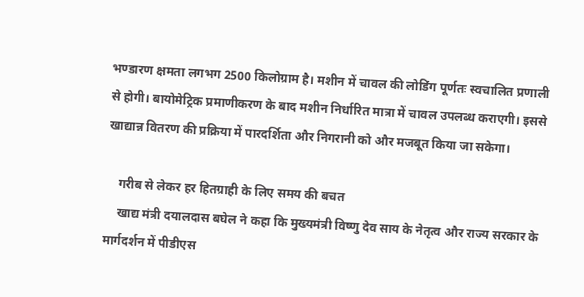भण्डारण क्षमता लगभग 2500 किलोग्राम है। मशीन में चावल की लोडिंग पूर्णतः स्वचालित प्रणाली से होगी। बायोमेट्रिक प्रमाणीकरण के बाद मशीन निर्धारित मात्रा में चावल उपलब्ध कराएगी। इससे खाद्यान्न वितरण की प्रक्रिया में पारदर्शिता और निगरानी को और मजबूत किया जा सकेगा।

    गरीब से लेकर हर हितग्राही के लिए समय की बचत
    खाद्य मंत्री दयालदास बघेल ने कहा कि मुख्यमंत्री विष्णु देव साय के नेतृत्व और राज्य सरकार के मार्गदर्शन में पीडीएस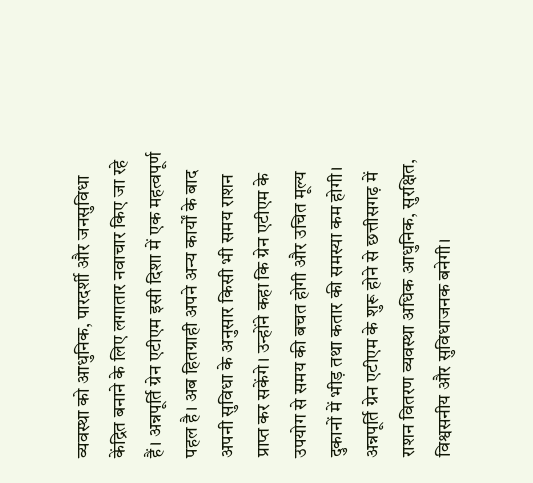व्यवस्था को आधुनिक, पारदर्शी और जनसुविधा केंद्रित बनाने के लिए लगातार नवाचार किए जा रहे हैं। अन्नपूर्ति ग्रेन एटीएम इसी दिशा में एक महत्वपूर्ण पहल है। अब हितग्राही अपने अन्य कार्यों के बाद अपनी सुविधा के अनुसार किसी भी समय राशन प्राप्त कर सकेंगे। उन्होंने कहा कि ग्रेन एटीएम के उपयोग से समय की बचत होगी और उचित मूल्य दुकानों में भीड़ तथा कतार की समस्या कम होगी। अन्नपूर्ति ग्रेन एटीएम के शुरू होने से छत्तीसगढ़ में राशन वितरण व्यवस्था अधिक आधुनिक, सुरक्षित, विश्वसनीय और सुविधाजनक बनेगी।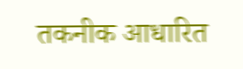तकनीक आधारित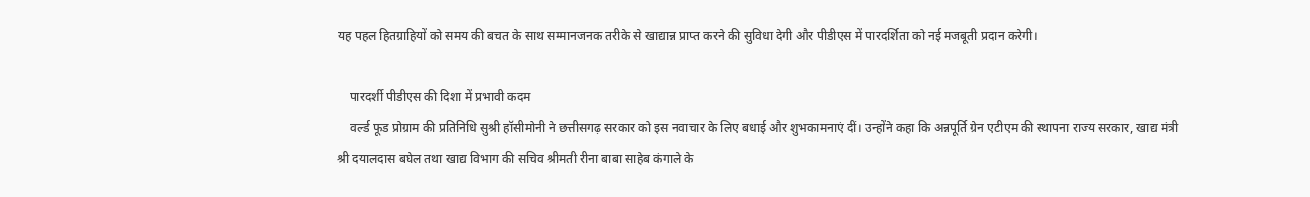यह पहल हितग्राहियों को समय की बचत के साथ सम्मानजनक तरीके से खाद्यान्न प्राप्त करने की सुविधा देगी और पीडीएस में पारदर्शिता को नई मजबूती प्रदान करेगी।

    पारदर्शी पीडीएस की दिशा में प्रभावी कदम
    वर्ल्ड फूड प्रोग्राम की प्रतिनिधि सुश्री हॉसीमोनी ने छत्तीसगढ़ सरकार को इस नवाचार के लिए बधाई और शुभकामनाएं दीं। उन्होंने कहा कि अन्नपूर्ति ग्रेन एटीएम की स्थापना राज्य सरकार, खाद्य मंत्री श्री दयालदास बघेल तथा खाद्य विभाग की सचिव श्रीमती रीना बाबा साहेब कंगाले के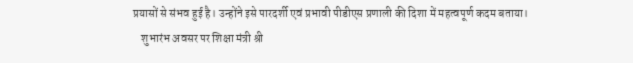प्रयासों से संभव हुई है। उन्होंने इसे पारदर्शी एवं प्रभावी पीडीएस प्रणाली की दिशा में महत्वपूर्ण कदम बताया।
    शुभारंभ अवसर पर शिक्षा मंत्री श्री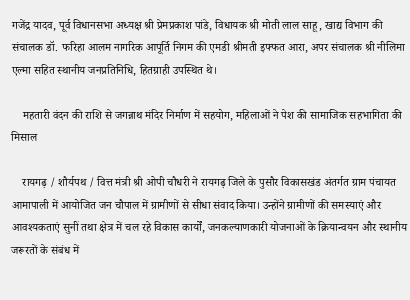गजेंद्र यादव, पूर्व विधानसभा अध्यक्ष श्री प्रेमप्रकाश पांडे, विधायक श्री मोती लाल साहू, खाद्य विभाग की संचालक डॉ. फरिहा आलम नागरिक आपूर्ति निगम की एमडी श्रीमती इफ्फत आरा, अपर संचालक श्री नीलिमा एल्मा सहित स्थानीय जनप्रतिनिधि, हितग्राही उपस्थित थे।

    महतारी वंदन की राशि से जगन्नाथ मंदिर निर्माण में सहयोग, महिलाओं ने पेश की सामाजिक सहभागिता की मिसाल

    रायगढ़ / शौर्यपथ / वित्त मंत्री श्री ओपी चौधरी ने रायगढ़ जिले के पुसौर विकासखंड अंतर्गत ग्राम पंचायत आमापाली में आयोजित जन चौपाल में ग्रामीणों से सीधा संवाद किया। उन्होंने ग्रामीणों की समस्याएं और आवश्यकताएं सुनीं तथा क्षेत्र में चल रहे विकास कार्यों, जनकल्याणकारी योजनाओं के क्रियान्वयन और स्थानीय जरूरतों के संबंध में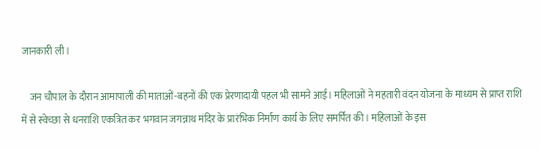जानकारी ली।

    जन चौपाल के दौरान आमापाली की माताओं-बहनों की एक प्रेरणादायी पहल भी सामने आई। महिलाओं ने महतारी वंदन योजना के माध्यम से प्राप्त राशि में से स्वेच्छा से धनराशि एकत्रित कर भगवान जगन्नाथ मंदिर के प्रारंभिक निर्माण कार्य के लिए समर्पित की। महिलाओं के इस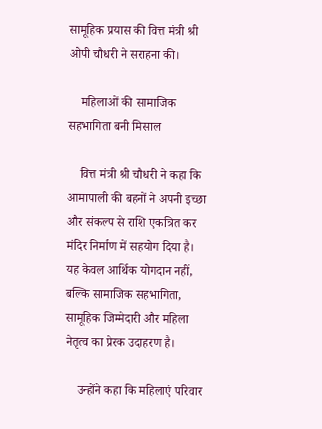सामूहिक प्रयास की वित्त मंत्री श्री ओपी चौधरी ने सराहना की।

    महिलाओं की सामाजिक सहभागिता बनी मिसाल

    वित्त मंत्री श्री चौधरी ने कहा कि आमापाली की बहनों ने अपनी इच्छा और संकल्प से राशि एकत्रित कर मंदिर निर्माण में सहयोग दिया है। यह केवल आर्थिक योगदान नहीं, बल्कि सामाजिक सहभागिता, सामूहिक जिम्मेदारी और महिला नेतृत्व का प्रेरक उदाहरण है।

    उन्होंने कहा कि महिलाएं परिवार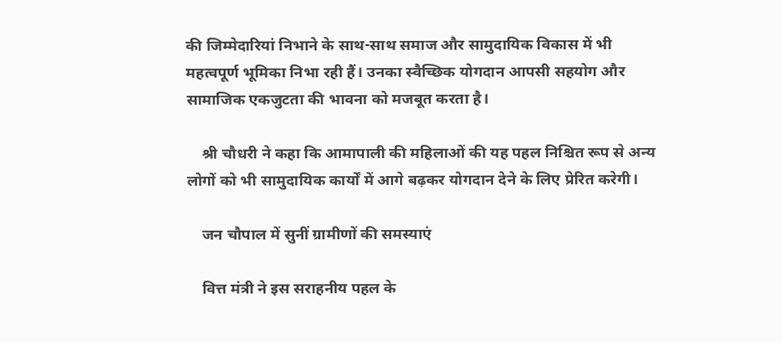की जिम्मेदारियां निभाने के साथ-साथ समाज और सामुदायिक विकास में भी महत्वपूर्ण भूमिका निभा रही हैं। उनका स्वैच्छिक योगदान आपसी सहयोग और सामाजिक एकजुटता की भावना को मजबूत करता है।

    श्री चौधरी ने कहा कि आमापाली की महिलाओं की यह पहल निश्चित रूप से अन्य लोगों को भी सामुदायिक कार्यों में आगे बढ़कर योगदान देने के लिए प्रेरित करेगी।

    जन चौपाल में सुनीं ग्रामीणों की समस्याएं

    वित्त मंत्री ने इस सराहनीय पहल के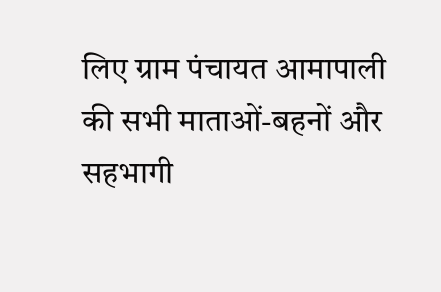लिए ग्राम पंचायत आमापाली की सभी माताओं-बहनों और सहभागी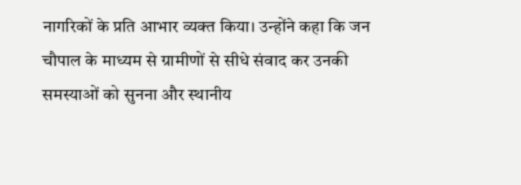नागरिकों के प्रति आभार व्यक्त किया। उन्होंने कहा कि जन चौपाल के माध्यम से ग्रामीणों से सीधे संवाद कर उनकी समस्याओं को सुनना और स्थानीय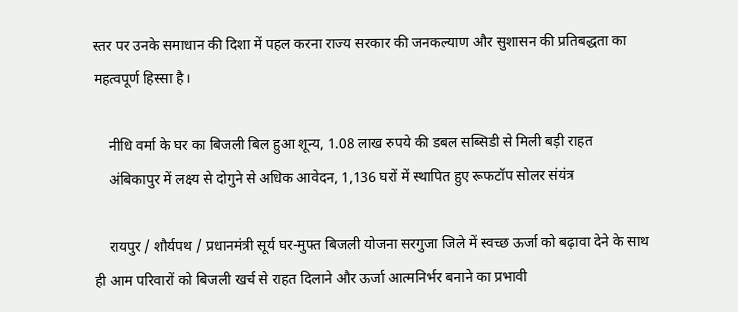स्तर पर उनके समाधान की दिशा में पहल करना राज्य सरकार की जनकल्याण और सुशासन की प्रतिबद्धता का महत्वपूर्ण हिस्सा है।

    नीधि वर्मा के घर का बिजली बिल हुआ शून्य, 1.08 लाख रुपये की डबल सब्सिडी से मिली बड़ी राहत
    अंबिकापुर में लक्ष्य से दोगुने से अधिक आवेदन, 1,136 घरों में स्थापित हुए रूफटॉप सोलर संयंत्र

    रायपुर / शौर्यपथ / प्रधानमंत्री सूर्य घर-मुफ्त बिजली योजना सरगुजा जिले में स्वच्छ ऊर्जा को बढ़ावा देने के साथ ही आम परिवारों को बिजली खर्च से राहत दिलाने और ऊर्जा आत्मनिर्भर बनाने का प्रभावी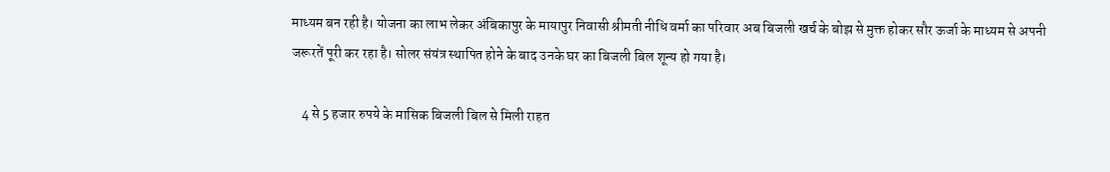माध्यम बन रही है। योजना का लाभ लेकर अंबिकापुर के मायापुर निवासी श्रीमती नीधि वर्मा का परिवार अब बिजली खर्च के बोझ से मुक्त होकर सौर ऊर्जा के माध्यम से अपनी जरूरतें पूरी कर रहा है। सोलर संयंत्र स्थापित होने के बाद उनके घर का बिजली बिल शून्य हो गया है।

    4 से 5 हजार रुपये के मासिक बिजली बिल से मिली राहत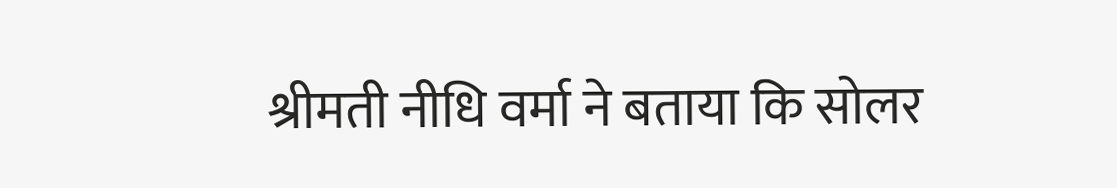श्रीमती नीधि वर्मा ने बताया कि सोलर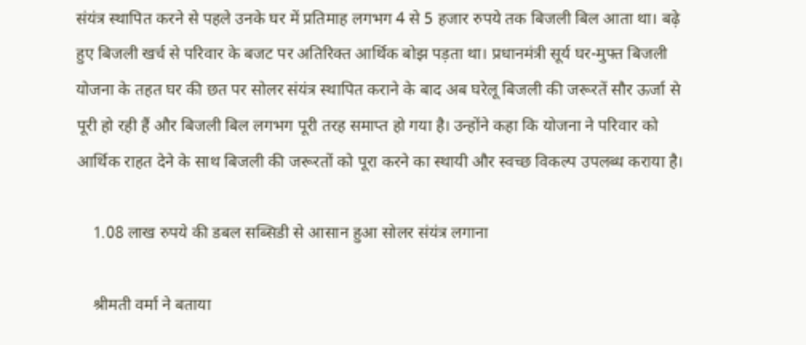संयंत्र स्थापित करने से पहले उनके घर में प्रतिमाह लगभग 4 से 5 हजार रुपये तक बिजली बिल आता था। बढ़े हुए बिजली खर्च से परिवार के बजट पर अतिरिक्त आर्थिक बोझ पड़ता था। प्रधानमंत्री सूर्य घर-मुफ्त बिजली योजना के तहत घर की छत पर सोलर संयंत्र स्थापित कराने के बाद अब घरेलू बिजली की जरूरतें सौर ऊर्जा से पूरी हो रही हैं और बिजली बिल लगभग पूरी तरह समाप्त हो गया है। उन्होंने कहा कि योजना ने परिवार को आर्थिक राहत देने के साथ बिजली की जरूरतों को पूरा करने का स्थायी और स्वच्छ विकल्प उपलब्ध कराया है।

    1.08 लाख रुपये की डबल सब्सिडी से आसान हुआ सोलर संयंत्र लगाना

    श्रीमती वर्मा ने बताया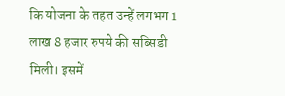कि योजना के तहत उन्हें लगभग 1 लाख 8 हजार रुपये की सब्सिडी मिली। इसमें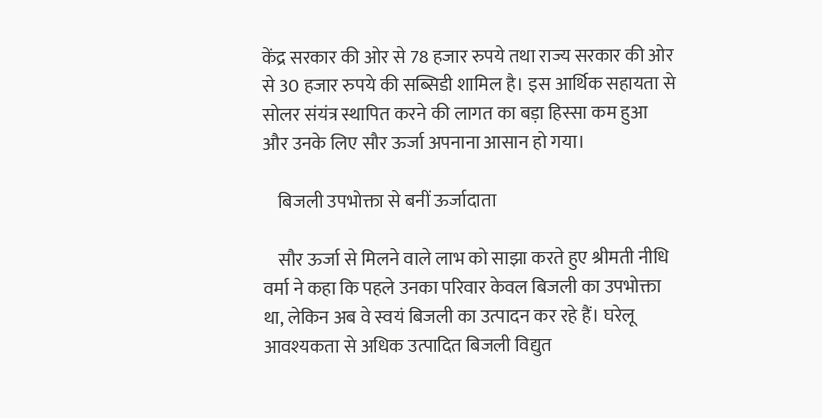केंद्र सरकार की ओर से 78 हजार रुपये तथा राज्य सरकार की ओर से 30 हजार रुपये की सब्सिडी शामिल है। इस आर्थिक सहायता से सोलर संयंत्र स्थापित करने की लागत का बड़ा हिस्सा कम हुआ और उनके लिए सौर ऊर्जा अपनाना आसान हो गया।

    बिजली उपभोक्ता से बनीं ऊर्जादाता

    सौर ऊर्जा से मिलने वाले लाभ को साझा करते हुए श्रीमती नीधि वर्मा ने कहा कि पहले उनका परिवार केवल बिजली का उपभोक्ता था, लेकिन अब वे स्वयं बिजली का उत्पादन कर रहे हैं। घरेलू आवश्यकता से अधिक उत्पादित बिजली विद्युत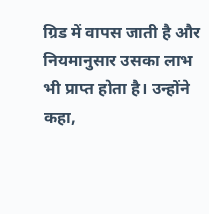ग्रिड में वापस जाती है और नियमानुसार उसका लाभ भी प्राप्त होता है। उन्होंने कहा,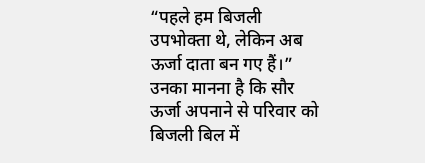“पहले हम बिजली उपभोक्ता थे, लेकिन अब ऊर्जा दाता बन गए हैं।” उनका मानना है कि सौर ऊर्जा अपनाने से परिवार को बिजली बिल में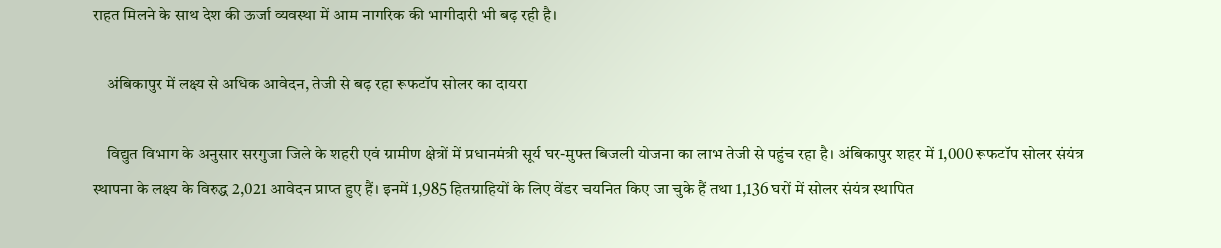राहत मिलने के साथ देश की ऊर्जा व्यवस्था में आम नागरिक की भागीदारी भी बढ़ रही है।

    अंबिकापुर में लक्ष्य से अधिक आवेदन, तेजी से बढ़ रहा रूफटॉप सोलर का दायरा

    विद्युत विभाग के अनुसार सरगुजा जिले के शहरी एवं ग्रामीण क्षेत्रों में प्रधानमंत्री सूर्य घर-मुफ्त बिजली योजना का लाभ तेजी से पहुंच रहा है। अंबिकापुर शहर में 1,000 रूफटॉप सोलर संयंत्र स्थापना के लक्ष्य के विरुद्ध 2,021 आवेदन प्राप्त हुए हैं। इनमें 1,985 हितग्राहियों के लिए वेंडर चयनित किए जा चुके हैं तथा 1,136 घरों में सोलर संयंत्र स्थापित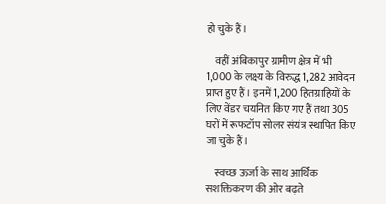हो चुके हैं।

    वहीं अंबिकापुर ग्रामीण क्षेत्र में भी 1,000 के लक्ष्य के विरुद्ध 1,282 आवेदन प्राप्त हुए हैं। इनमें 1,200 हितग्राहियों के लिए वेंडर चयनित किए गए हैं तथा 305 घरों में रूफटॉप सोलर संयंत्र स्थापित किए जा चुके हैं।

    स्वच्छ ऊर्जा के साथ आर्थिक सशक्तिकरण की ओर बढ़ते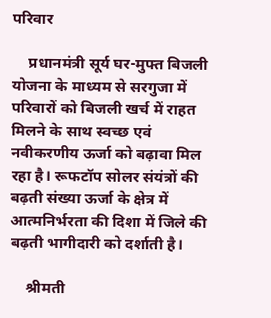परिवार

    प्रधानमंत्री सूर्य घर-मुफ्त बिजली योजना के माध्यम से सरगुजा में परिवारों को बिजली खर्च में राहत मिलने के साथ स्वच्छ एवं नवीकरणीय ऊर्जा को बढ़ावा मिल रहा है। रूफटॉप सोलर संयंत्रों की बढ़ती संख्या ऊर्जा के क्षेत्र में आत्मनिर्भरता की दिशा में जिले की बढ़ती भागीदारी को दर्शाती है।

    श्रीमती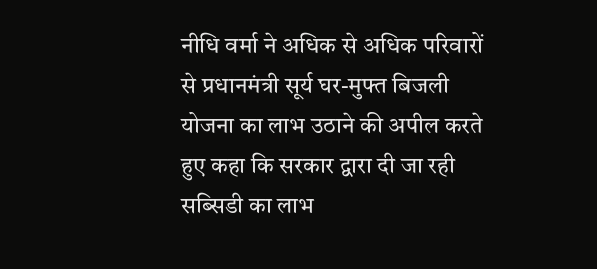नीधि वर्मा ने अधिक से अधिक परिवारों से प्रधानमंत्री सूर्य घर-मुफ्त बिजली योजना का लाभ उठाने की अपील करते हुए कहा कि सरकार द्वारा दी जा रही सब्सिडी का लाभ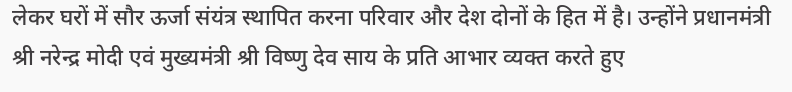लेकर घरों में सौर ऊर्जा संयंत्र स्थापित करना परिवार और देश दोनों के हित में है। उन्होंने प्रधानमंत्री श्री नरेन्द्र मोदी एवं मुख्यमंत्री श्री विष्णु देव साय के प्रति आभार व्यक्त करते हुए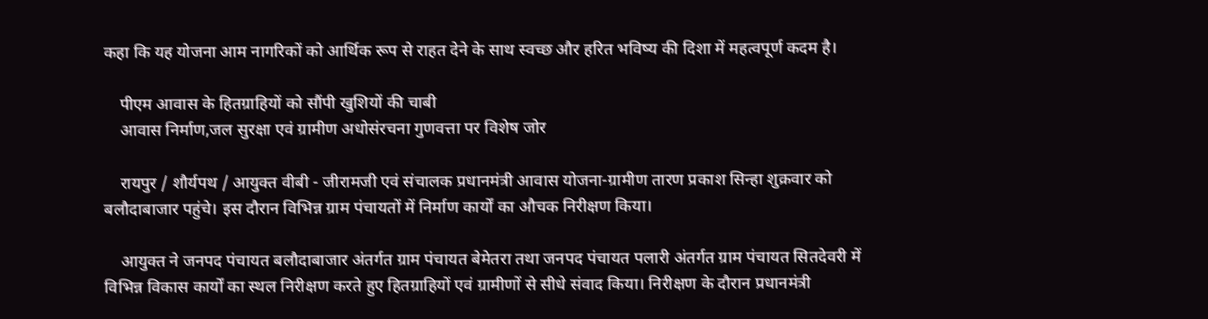कहा कि यह योजना आम नागरिकों को आर्थिक रूप से राहत देने के साथ स्वच्छ और हरित भविष्य की दिशा में महत्वपूर्ण कदम है।

    पीएम आवास के हितग्राहियों को सौंपी खुशियों की चाबी
    आवास निर्माण,जल सुरक्षा एवं ग्रामीण अधोसंरचना गुणवत्ता पर विशेष जोर

    रायपुर / शौर्यपथ / आयुक्त वीबी - जीरामजी एवं संचालक प्रधानमंत्री आवास योजना-ग्रामीण तारण प्रकाश सिन्हा शुक्रवार को बलौदाबाजार पहुंचे। इस दौरान विभिन्न ग्राम पंचायतों में निर्माण कार्यों का औचक निरीक्षण किया।

    आयुक्त ने जनपद पंचायत बलौदाबाजार अंतर्गत ग्राम पंचायत बेमेतरा तथा जनपद पंचायत पलारी अंतर्गत ग्राम पंचायत सितदेवरी में विभिन्न विकास कार्यों का स्थल निरीक्षण करते हुए हितग्राहियों एवं ग्रामीणों से सीधे संवाद किया। निरीक्षण के दौरान प्रधानमंत्री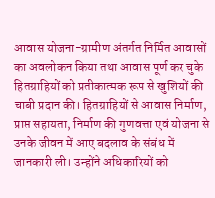आवास योजना-ग्रामीण अंतर्गत निर्मित आवासों का अवलोकन किया तथा आवास पूर्ण कर चुके हितग्राहियों को प्रतीकात्मक रूप से खुशियों की चाबी प्रदान की। हितग्राहियों से आवास निर्माण, प्राप्त सहायता, निर्माण की गुणवत्ता एवं योजना से उनके जीवन में आए बदलाव के संबंध में जानकारी ली। उन्होंने अधिकारियों को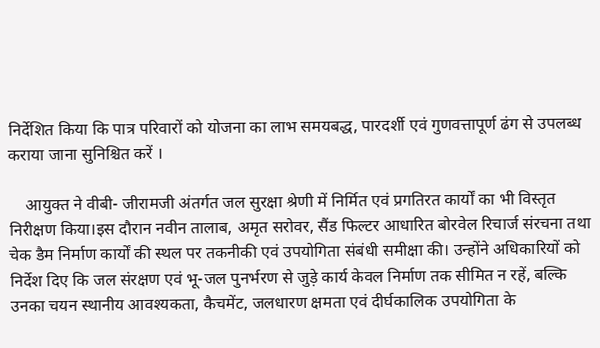निर्देशित किया कि पात्र परिवारों को योजना का लाभ समयबद्ध, पारदर्शी एवं गुणवत्तापूर्ण ढंग से उपलब्ध कराया जाना सुनिश्चित करें ।

    आयुक्त ने वीबी- जीरामजी अंतर्गत जल सुरक्षा श्रेणी में निर्मित एवं प्रगतिरत कार्यों का भी विस्तृत निरीक्षण किया।इस दौरान नवीन तालाब, अमृत सरोवर, सैंड फिल्टर आधारित बोरवेल रिचार्ज संरचना तथा चेक डैम निर्माण कार्यों की स्थल पर तकनीकी एवं उपयोगिता संबंधी समीक्षा की। उन्होंने अधिकारियों को निर्देश दिए कि जल संरक्षण एवं भू-जल पुनर्भरण से जुड़े कार्य केवल निर्माण तक सीमित न रहें, बल्कि उनका चयन स्थानीय आवश्यकता, कैचमेंट, जलधारण क्षमता एवं दीर्घकालिक उपयोगिता के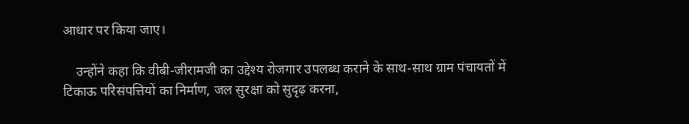आधार पर किया जाए।

    उन्होंने कहा कि वीबी-जीरामजी का उद्देश्य रोजगार उपलब्ध कराने के साथ-साथ ग्राम पंचायतों में टिकाऊ परिसंपत्तियों का निर्माण, जल सुरक्षा को सुदृढ़ करना,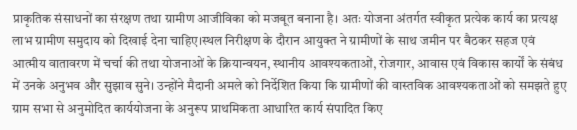प्राकृतिक संसाधनों का संरक्षण तथा ग्रामीण आजीविका को मजबूत बनाना है। अतः योजना अंतर्गत स्वीकृत प्रत्येक कार्य का प्रत्यक्ष लाभ ग्रामीण समुदाय को दिखाई देना चाहिए।स्थल निरीक्षण के दौरान आयुक्त ने ग्रामीणों के साथ जमीन पर बैठकर सहज एवं आत्मीय वातावरण में चर्चा की तथा योजनाओं के क्रियान्वयन, स्थानीय आवश्यकताओं, रोजगार, आवास एवं विकास कार्यों के संबंध में उनके अनुभव और सुझाव सुने। उन्होंने मैदानी अमले को निर्देशित किया कि ग्रामीणों की वास्तविक आवश्यकताओं को समझते हुए ग्राम सभा से अनुमोदित कार्ययोजना के अनुरूप प्राथमिकता आधारित कार्य संपादित किए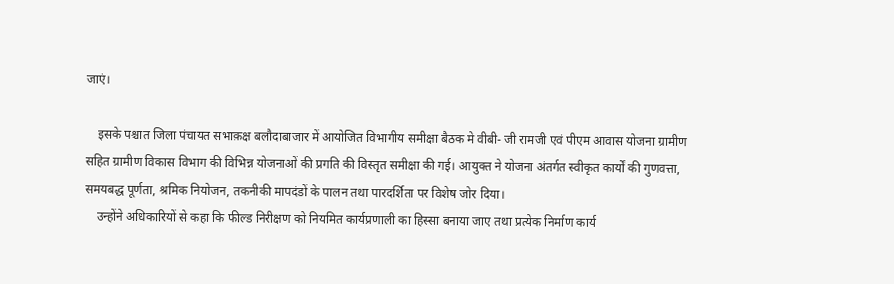जाएं।

    इसके पश्चात जिला पंचायत सभाक़क्ष बलौदाबाजार में आयोजित विभागीय समीक्षा बैठक मे वीबी- जी रामजी एवं पीएम आवास योजना ग्रामीण सहित ग्रामीण विकास विभाग की विभिन्न योजनाओं की प्रगति की विस्तृत समीक्षा की गई। आयुक्त ने योजना अंतर्गत स्वीकृत कार्यों की गुणवत्ता, समयबद्ध पूर्णता, श्रमिक नियोजन, तकनीकी मापदंडों के पालन तथा पारदर्शिता पर विशेष जोर दिया।
    उन्होंने अधिकारियों से कहा कि फील्ड निरीक्षण को नियमित कार्यप्रणाली का हिस्सा बनाया जाए तथा प्रत्येक निर्माण कार्य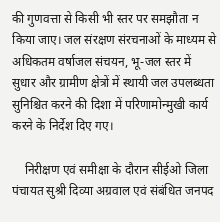की गुणवत्ता से किसी भी स्तर पर समझौता न किया जाए। जल संरक्षण संरचनाओं के माध्यम से अधिकतम वर्षाजल संचयन, भू-जल स्तर में सुधार और ग्रामीण क्षेत्रों में स्थायी जल उपलब्धता सुनिश्चित करने की दिशा में परिणामोन्मुखी कार्य करने के निर्देश दिए गए।

    निरीक्षण एवं समीक्षा के दौरान सीईओ जिला पंचायत सुश्री दिव्या अग्रवाल एवं संबंधित जनपद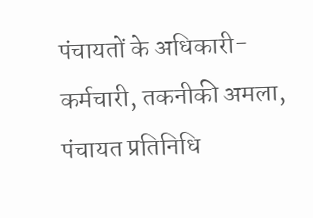पंचायतों के अधिकारी-कर्मचारी, तकनीकी अमला, पंचायत प्रतिनिधि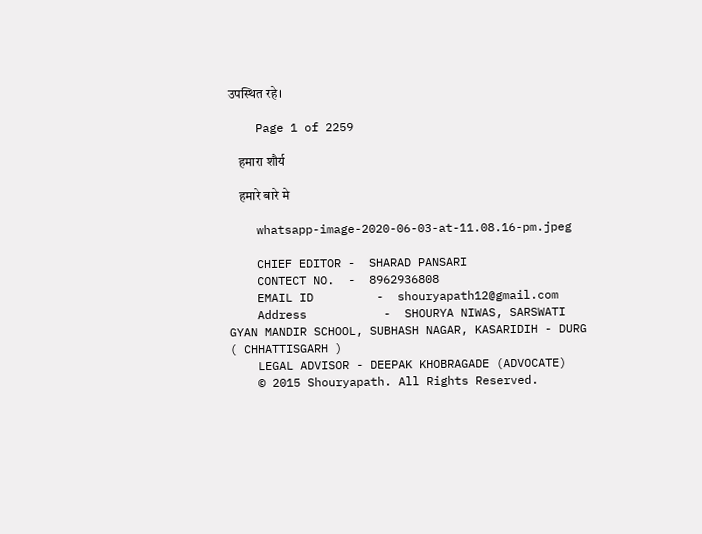उपस्थित रहे।

    Page 1 of 2259

    हमारा शौर्य

    हमारे बारे मे

    whatsapp-image-2020-06-03-at-11.08.16-pm.jpeg

    CHIEF EDITOR -  SHARAD PANSARI
    CONTECT NO.  -  8962936808
    EMAIL ID         -  shouryapath12@gmail.com
    Address           -  SHOURYA NIWAS, SARSWATI GYAN MANDIR SCHOOL, SUBHASH NAGAR, KASARIDIH - DURG ( CHHATTISGARH )
    LEGAL ADVISOR - DEEPAK KHOBRAGADE (ADVOCATE)
    © 2015 Shouryapath. All Rights Reserved.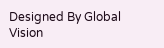Designed By Global Vision